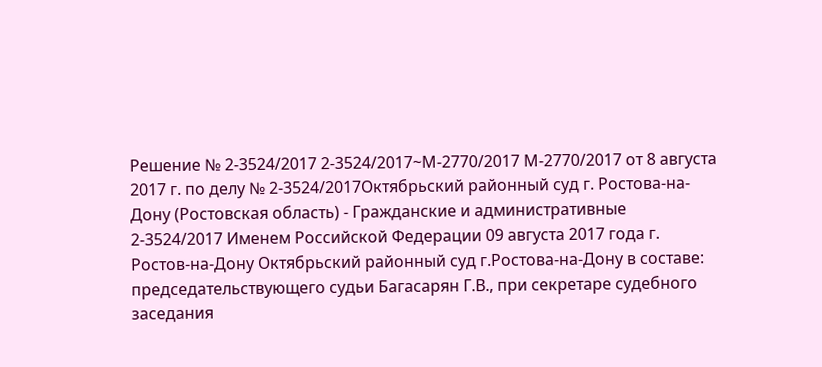Решение № 2-3524/2017 2-3524/2017~М-2770/2017 М-2770/2017 от 8 августа 2017 г. по делу № 2-3524/2017Октябрьский районный суд г. Ростова-на-Дону (Ростовская область) - Гражданские и административные 2-3524/2017 Именем Российской Федерации 09 августа 2017 года г. Ростов-на-Дону Октябрьский районный суд г.Ростова-на-Дону в составе: председательствующего судьи Багасарян Г.В., при секретаре судебного заседания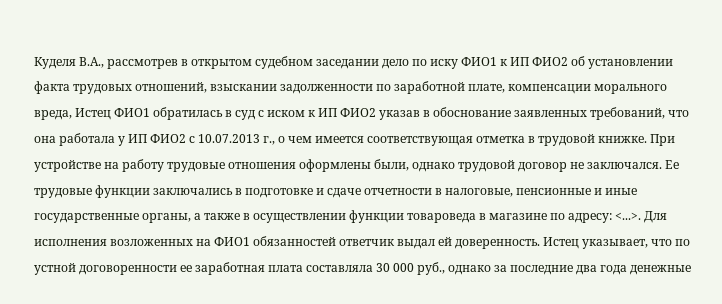Куделя В.А., рассмотрев в открытом судебном заседании дело по иску ФИО1 к ИП ФИО2 об установлении факта трудовых отношений, взыскании задолженности по заработной плате, компенсации морального вреда, Истец ФИО1 обратилась в суд с иском к ИП ФИО2 указав в обоснование заявленных требований, что она работала у ИП ФИО2 с 10.07.2013 г., о чем имеется соответствующая отметка в трудовой книжке. При устройстве на работу трудовые отношения оформлены были, однако трудовой договор не заключался. Ее трудовые функции заключались в подготовке и сдаче отчетности в налоговые, пенсионные и иные государственные органы, а также в осуществлении функции товароведа в магазине по адресу: <...>. Для исполнения возложенных на ФИО1 обязанностей ответчик выдал ей доверенность. Истец указывает, что по устной договоренности ее заработная плата составляла 30 000 руб., однако за последние два года денежные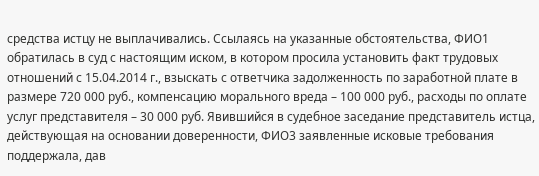средства истцу не выплачивались. Ссылаясь на указанные обстоятельства, ФИО1 обратилась в суд с настоящим иском, в котором просила установить факт трудовых отношений с 15.04.2014 г., взыскать с ответчика задолженность по заработной плате в размере 720 000 руб., компенсацию морального вреда – 100 000 руб., расходы по оплате услуг представителя – 30 000 руб. Явившийся в судебное заседание представитель истца, действующая на основании доверенности, ФИО3 заявленные исковые требования поддержала, дав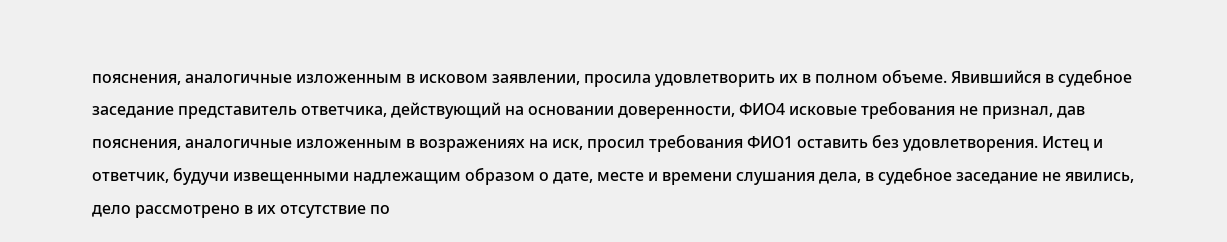пояснения, аналогичные изложенным в исковом заявлении, просила удовлетворить их в полном объеме. Явившийся в судебное заседание представитель ответчика, действующий на основании доверенности, ФИО4 исковые требования не признал, дав пояснения, аналогичные изложенным в возражениях на иск, просил требования ФИО1 оставить без удовлетворения. Истец и ответчик, будучи извещенными надлежащим образом о дате, месте и времени слушания дела, в судебное заседание не явились, дело рассмотрено в их отсутствие по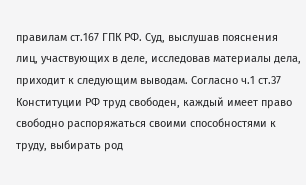правилам ст.167 ГПК РФ. Суд, выслушав пояснения лиц, участвующих в деле, исследовав материалы дела, приходит к следующим выводам. Согласно ч.1 ст.37 Конституции РФ труд свободен, каждый имеет право свободно распоряжаться своими способностями к труду, выбирать род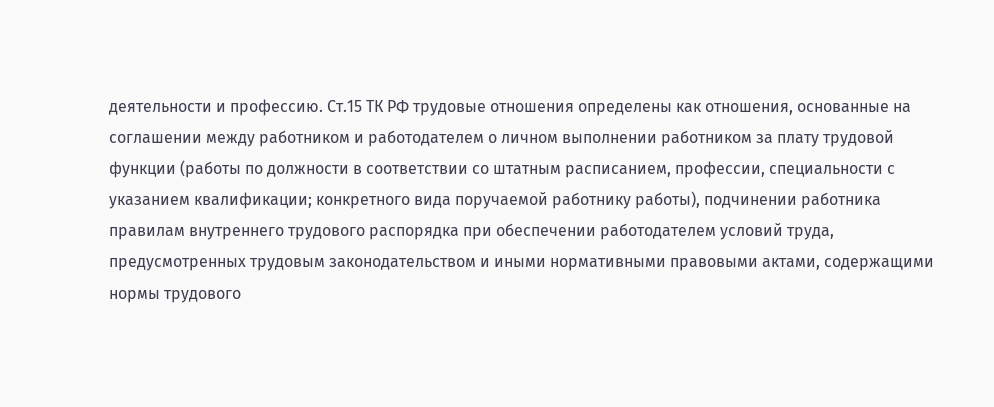деятельности и профессию. Ст.15 ТК РФ трудовые отношения определены как отношения, основанные на соглашении между работником и работодателем о личном выполнении работником за плату трудовой функции (работы по должности в соответствии со штатным расписанием, профессии, специальности с указанием квалификации; конкретного вида поручаемой работнику работы), подчинении работника правилам внутреннего трудового распорядка при обеспечении работодателем условий труда, предусмотренных трудовым законодательством и иными нормативными правовыми актами, содержащими нормы трудового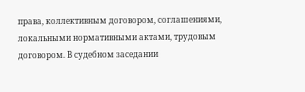права, коллективным договором, соглашениями, локальными нормативными актами, трудовым договором. В судебном заседании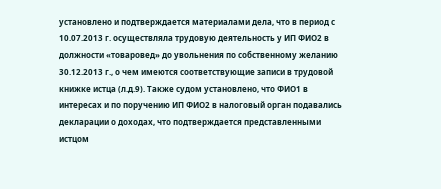установлено и подтверждается материалами дела, что в период с 10.07.2013 г. осуществляла трудовую деятельность у ИП ФИО2 в должности «товаровед» до увольнения по собственному желанию 30.12.2013 г., о чем имеются соответствующие записи в трудовой книжке истца (л.д.9). Также судом установлено, что ФИО1 в интересах и по поручению ИП ФИО2 в налоговый орган подавались декларации о доходах, что подтверждается представленными истцом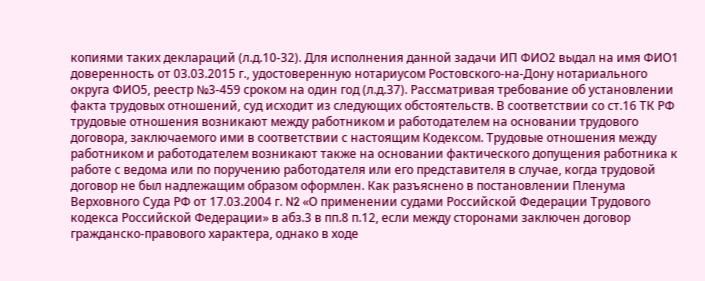копиями таких деклараций (л.д.10-32). Для исполнения данной задачи ИП ФИО2 выдал на имя ФИО1 доверенность от 03.03.2015 г., удостоверенную нотариусом Ростовского-на-Дону нотариального округа ФИО5, реестр №3-459 сроком на один год (л.д.37). Рассматривая требование об установлении факта трудовых отношений, суд исходит из следующих обстоятельств. В соответствии со ст.16 ТК РФ трудовые отношения возникают между работником и работодателем на основании трудового договора, заключаемого ими в соответствии с настоящим Кодексом. Трудовые отношения между работником и работодателем возникают также на основании фактического допущения работника к работе с ведома или по поручению работодателя или его представителя в случае, когда трудовой договор не был надлежащим образом оформлен. Как разъяснено в постановлении Пленума Верховного Суда РФ от 17.03.2004 г. N2 «О применении судами Российской Федерации Трудового кодекса Российской Федерации» в абз.3 в пп.8 п.12, если между сторонами заключен договор гражданско-правового характера, однако в ходе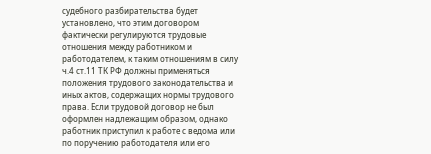судебного разбирательства будет установлено, что этим договором фактически регулируются трудовые отношения между работником и работодателем, к таким отношениям в силу ч.4 ст.11 ТК РФ должны применяться положения трудового законодательства и иных актов, содержащих нормы трудового права. Если трудовой договор не был оформлен надлежащим образом, однако работник приступил к работе с ведома или по поручению работодателя или его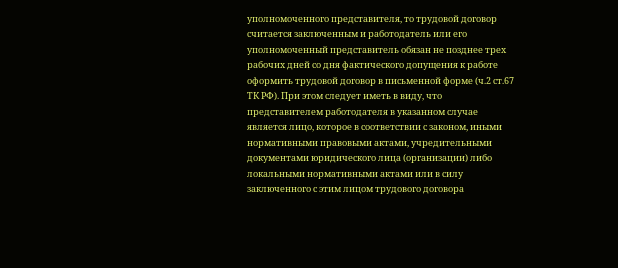уполномоченного представителя, то трудовой договор считается заключенным и работодатель или его уполномоченный представитель обязан не позднее трех рабочих дней со дня фактического допущения к работе оформить трудовой договор в письменной форме (ч.2 ст.67 ТК РФ). При этом следует иметь в виду, что представителем работодателя в указанном случае является лицо, которое в соответствии с законом, иными нормативными правовыми актами, учредительными документами юридического лица (организации) либо локальными нормативными актами или в силу заключенного с этим лицом трудового договора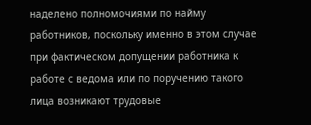наделено полномочиями по найму работников, поскольку именно в этом случае при фактическом допущении работника к работе с ведома или по поручению такого лица возникают трудовые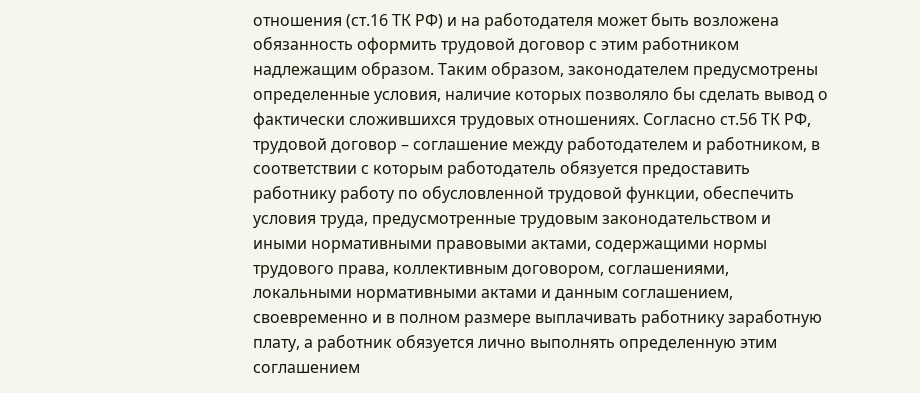отношения (ст.16 ТК РФ) и на работодателя может быть возложена обязанность оформить трудовой договор с этим работником надлежащим образом. Таким образом, законодателем предусмотрены определенные условия, наличие которых позволяло бы сделать вывод о фактически сложившихся трудовых отношениях. Согласно ст.56 ТК РФ, трудовой договор – соглашение между работодателем и работником, в соответствии с которым работодатель обязуется предоставить работнику работу по обусловленной трудовой функции, обеспечить условия труда, предусмотренные трудовым законодательством и иными нормативными правовыми актами, содержащими нормы трудового права, коллективным договором, соглашениями, локальными нормативными актами и данным соглашением, своевременно и в полном размере выплачивать работнику заработную плату, а работник обязуется лично выполнять определенную этим соглашением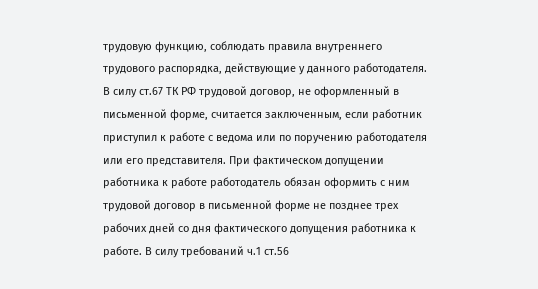трудовую функцию, соблюдать правила внутреннего трудового распорядка, действующие у данного работодателя. В силу ст.67 ТК РФ трудовой договор, не оформленный в письменной форме, считается заключенным, если работник приступил к работе с ведома или по поручению работодателя или его представителя. При фактическом допущении работника к работе работодатель обязан оформить с ним трудовой договор в письменной форме не позднее трех рабочих дней со дня фактического допущения работника к работе. В силу требований ч.1 ст.56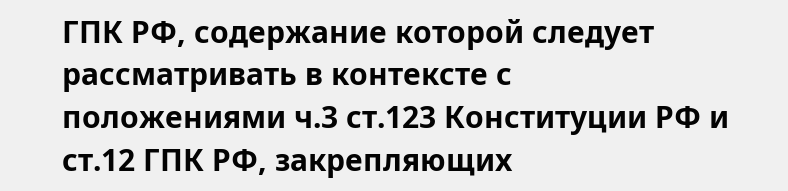ГПК РФ, содержание которой следует рассматривать в контексте с положениями ч.3 ст.123 Конституции РФ и ст.12 ГПК РФ, закрепляющих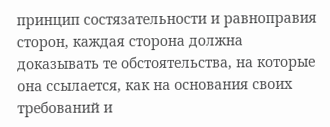принцип состязательности и равноправия сторон, каждая сторона должна доказывать те обстоятельства, на которые она ссылается, как на основания своих требований и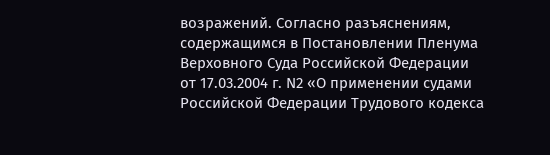возражений. Согласно разъяснениям, содержащимся в Постановлении Пленума Верховного Суда Российской Федерации от 17.03.2004 г. N2 «О применении судами Российской Федерации Трудового кодекса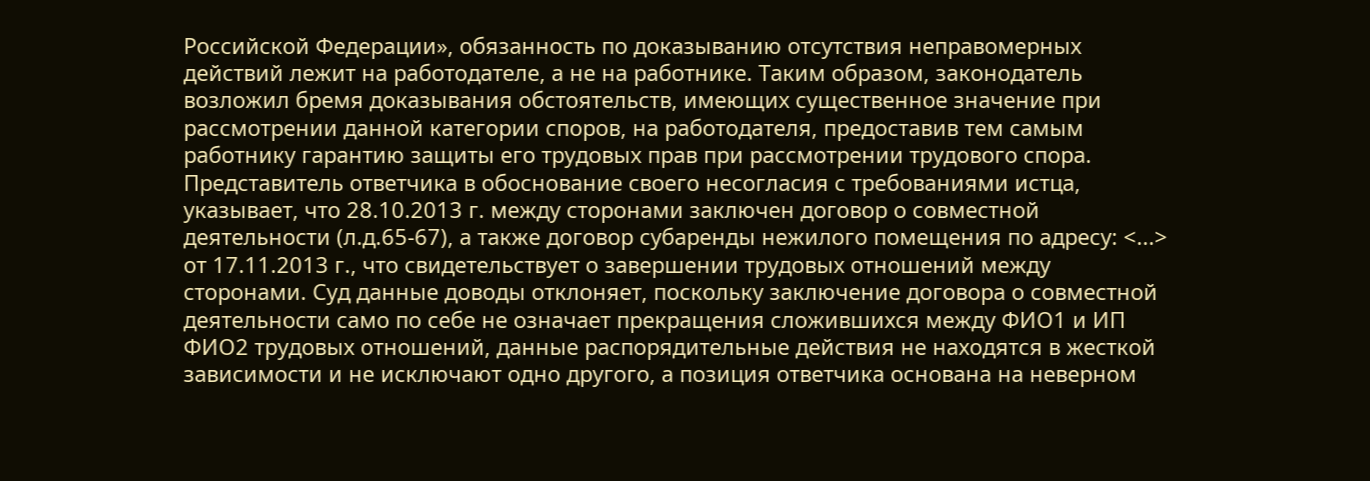Российской Федерации», обязанность по доказыванию отсутствия неправомерных действий лежит на работодателе, а не на работнике. Таким образом, законодатель возложил бремя доказывания обстоятельств, имеющих существенное значение при рассмотрении данной категории споров, на работодателя, предоставив тем самым работнику гарантию защиты его трудовых прав при рассмотрении трудового спора. Представитель ответчика в обоснование своего несогласия с требованиями истца, указывает, что 28.10.2013 г. между сторонами заключен договор о совместной деятельности (л.д.65-67), а также договор субаренды нежилого помещения по адресу: <...> от 17.11.2013 г., что свидетельствует о завершении трудовых отношений между сторонами. Суд данные доводы отклоняет, поскольку заключение договора о совместной деятельности само по себе не означает прекращения сложившихся между ФИО1 и ИП ФИО2 трудовых отношений, данные распорядительные действия не находятся в жесткой зависимости и не исключают одно другого, а позиция ответчика основана на неверном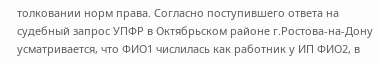толковании норм права. Согласно поступившего ответа на судебный запрос УПФР в Октябрьском районе г.Ростова-на-Дону усматривается, что ФИО1 числилась как работник у ИП ФИО2, в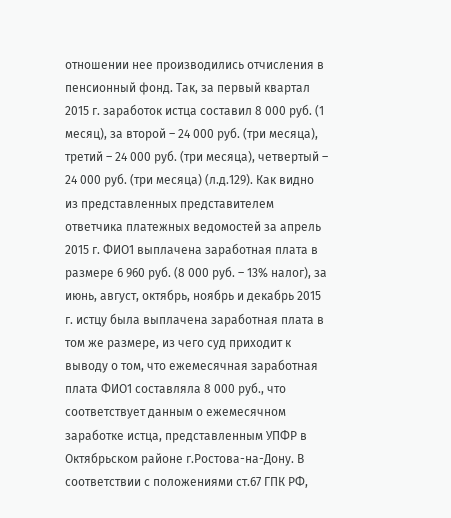отношении нее производились отчисления в пенсионный фонд. Так, за первый квартал 2015 г. заработок истца составил 8 000 руб. (1 месяц), за второй – 24 000 руб. (три месяца), третий – 24 000 руб. (три месяца), четвертый – 24 000 руб. (три месяца) (л.д.129). Как видно из представленных представителем ответчика платежных ведомостей за апрель 2015 г. ФИО1 выплачена заработная плата в размере 6 960 руб. (8 000 руб. – 13% налог), за июнь, август, октябрь, ноябрь и декабрь 2015 г. истцу была выплачена заработная плата в том же размере, из чего суд приходит к выводу о том, что ежемесячная заработная плата ФИО1 составляла 8 000 руб., что соответствует данным о ежемесячном заработке истца, представленным УПФР в Октябрьском районе г.Ростова-на-Дону. В соответствии с положениями ст.67 ГПК РФ,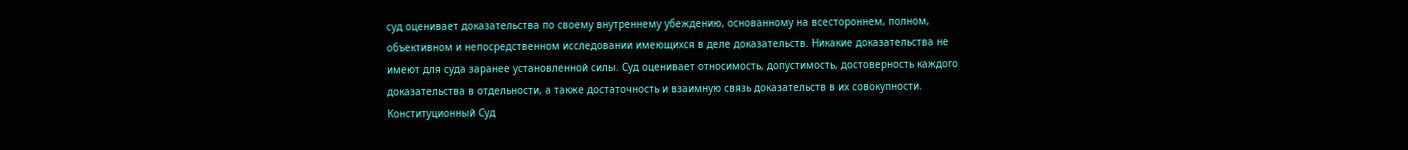суд оценивает доказательства по своему внутреннему убеждению, основанному на всестороннем, полном, объективном и непосредственном исследовании имеющихся в деле доказательств. Никакие доказательства не имеют для суда заранее установленной силы. Суд оценивает относимость, допустимость, достоверность каждого доказательства в отдельности, а также достаточность и взаимную связь доказательств в их совокупности. Конституционный Суд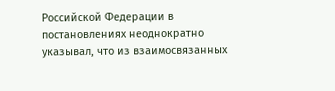Российской Федерации в постановлениях неоднократно указывал, что из взаимосвязанных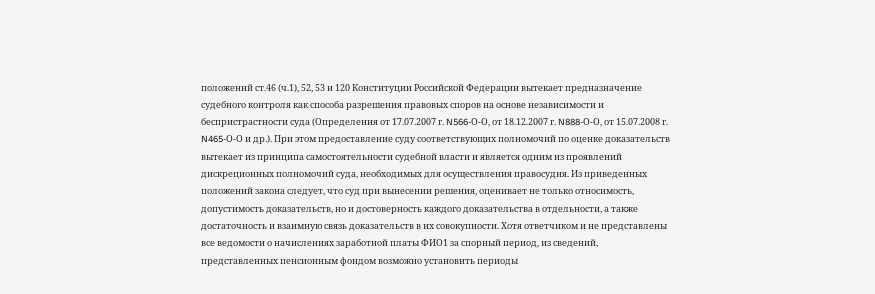положений ст.46 (ч.1), 52, 53 и 120 Конституции Российской Федерации вытекает предназначение судебного контроля как способа разрешения правовых споров на основе независимости и беспристрастности суда (Определения от 17.07.2007 г. N566-О-О, от 18.12.2007 г. N888-О-О, от 15.07.2008 г. N465-О-О и др.). При этом предоставление суду соответствующих полномочий по оценке доказательств вытекает из принципа самостоятельности судебной власти и является одним из проявлений дискреционных полномочий суда, необходимых для осуществления правосудия. Из приведенных положений закона следует, что суд при вынесении решения, оценивает не только относимость, допустимость доказательств, но и достоверность каждого доказательства в отдельности, а также достаточность и взаимную связь доказательств в их совокупности. Хотя ответчиком и не представлены все ведомости о начислениях заработной платы ФИО1 за спорный период, из сведений, представленных пенсионным фондом возможно установить периоды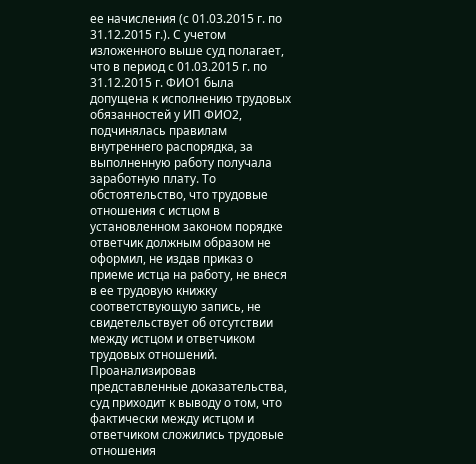ее начисления (с 01.03.2015 г. по 31.12.2015 г.). С учетом изложенного выше суд полагает, что в период с 01.03.2015 г. по 31.12.2015 г. ФИО1 была допущена к исполнению трудовых обязанностей у ИП ФИО2, подчинялась правилам внутреннего распорядка, за выполненную работу получала заработную плату. То обстоятельство, что трудовые отношения с истцом в установленном законом порядке ответчик должным образом не оформил, не издав приказ о приеме истца на работу, не внеся в ее трудовую книжку соответствующую запись, не свидетельствует об отсутствии между истцом и ответчиком трудовых отношений. Проанализировав представленные доказательства, суд приходит к выводу о том, что фактически между истцом и ответчиком сложились трудовые отношения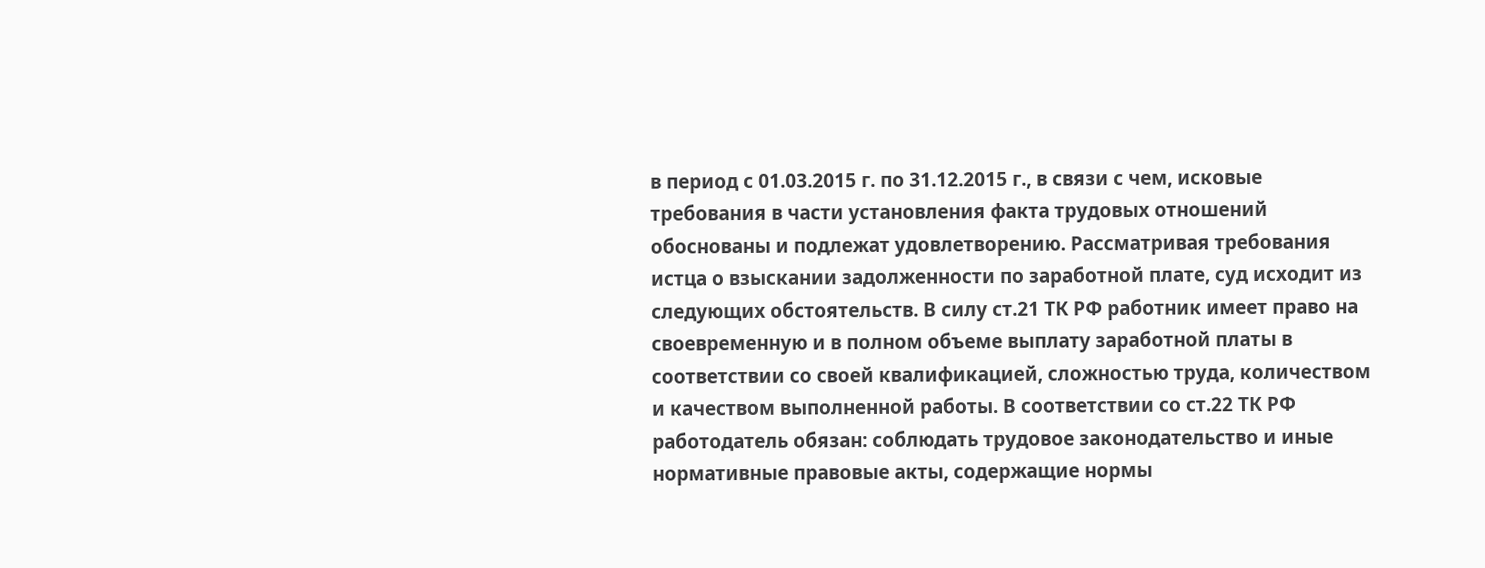в период с 01.03.2015 г. по 31.12.2015 г., в связи с чем, исковые требования в части установления факта трудовых отношений обоснованы и подлежат удовлетворению. Рассматривая требования истца о взыскании задолженности по заработной плате, суд исходит из следующих обстоятельств. В силу ст.21 ТК РФ работник имеет право на своевременную и в полном объеме выплату заработной платы в соответствии со своей квалификацией, сложностью труда, количеством и качеством выполненной работы. В соответствии со ст.22 ТК РФ работодатель обязан: соблюдать трудовое законодательство и иные нормативные правовые акты, содержащие нормы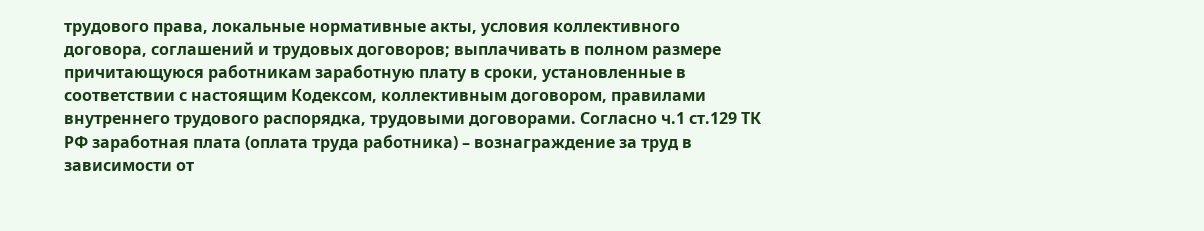трудового права, локальные нормативные акты, условия коллективного договора, соглашений и трудовых договоров; выплачивать в полном размере причитающуюся работникам заработную плату в сроки, установленные в соответствии с настоящим Кодексом, коллективным договором, правилами внутреннего трудового распорядка, трудовыми договорами. Согласно ч.1 ст.129 ТК РФ заработная плата (оплата труда работника) – вознаграждение за труд в зависимости от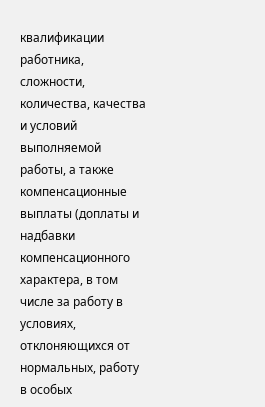квалификации работника, сложности, количества, качества и условий выполняемой работы, а также компенсационные выплаты (доплаты и надбавки компенсационного характера, в том числе за работу в условиях, отклоняющихся от нормальных, работу в особых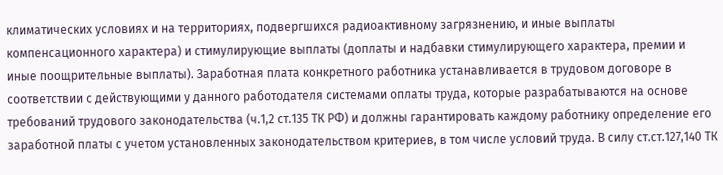климатических условиях и на территориях, подвергшихся радиоактивному загрязнению, и иные выплаты компенсационного характера) и стимулирующие выплаты (доплаты и надбавки стимулирующего характера, премии и иные поощрительные выплаты). Заработная плата конкретного работника устанавливается в трудовом договоре в соответствии с действующими у данного работодателя системами оплаты труда, которые разрабатываются на основе требований трудового законодательства (ч.1,2 ст.135 ТК РФ) и должны гарантировать каждому работнику определение его заработной платы с учетом установленных законодательством критериев, в том числе условий труда. В силу ст.ст.127,140 ТК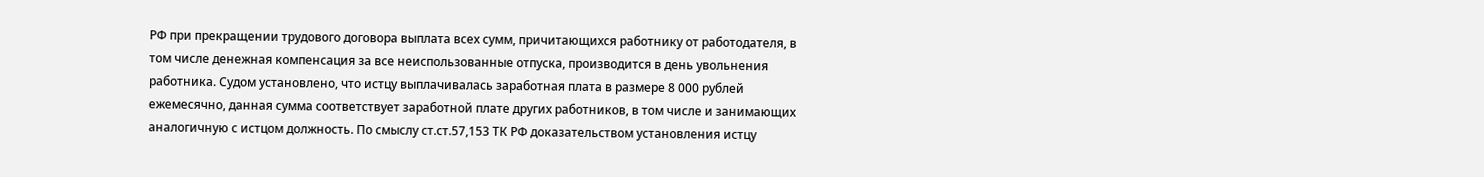РФ при прекращении трудового договора выплата всех сумм, причитающихся работнику от работодателя, в том числе денежная компенсация за все неиспользованные отпуска, производится в день увольнения работника. Судом установлено, что истцу выплачивалась заработная плата в размере 8 000 рублей ежемесячно, данная сумма соответствует заработной плате других работников, в том числе и занимающих аналогичную с истцом должность. По смыслу ст.ст.57,153 ТК РФ доказательством установления истцу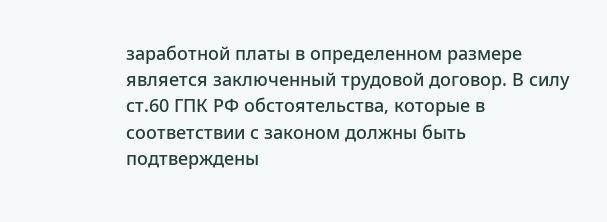заработной платы в определенном размере является заключенный трудовой договор. В силу ст.60 ГПК РФ обстоятельства, которые в соответствии с законом должны быть подтверждены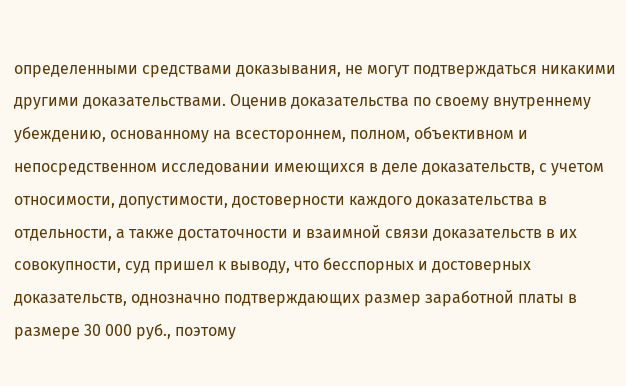определенными средствами доказывания, не могут подтверждаться никакими другими доказательствами. Оценив доказательства по своему внутреннему убеждению, основанному на всестороннем, полном, объективном и непосредственном исследовании имеющихся в деле доказательств, с учетом относимости, допустимости, достоверности каждого доказательства в отдельности, а также достаточности и взаимной связи доказательств в их совокупности, суд пришел к выводу, что бесспорных и достоверных доказательств, однозначно подтверждающих размер заработной платы в размере 30 000 руб., поэтому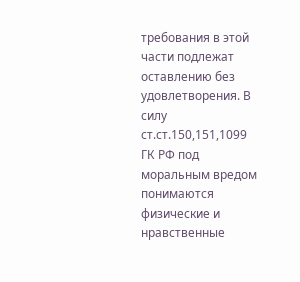требования в этой части подлежат оставлению без удовлетворения. В силу ст.ст.150,151,1099 ГК РФ под моральным вредом понимаются физические и нравственные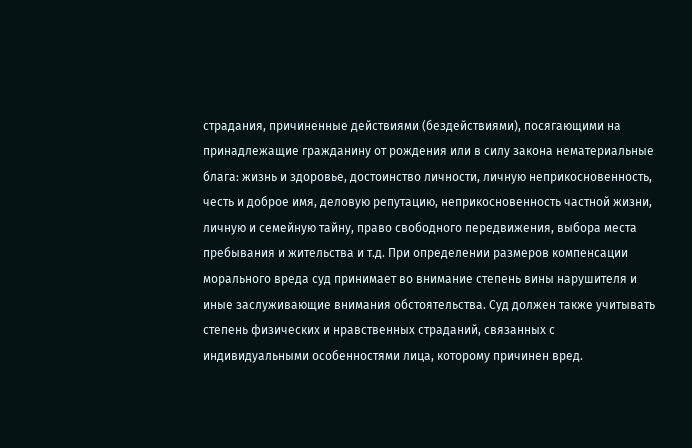страдания, причиненные действиями (бездействиями), посягающими на принадлежащие гражданину от рождения или в силу закона нематериальные блага: жизнь и здоровье, достоинство личности, личную неприкосновенность, честь и доброе имя, деловую репутацию, неприкосновенность частной жизни, личную и семейную тайну, право свободного передвижения, выбора места пребывания и жительства и т.д. При определении размеров компенсации морального вреда суд принимает во внимание степень вины нарушителя и иные заслуживающие внимания обстоятельства. Суд должен также учитывать степень физических и нравственных страданий, связанных с индивидуальными особенностями лица, которому причинен вред.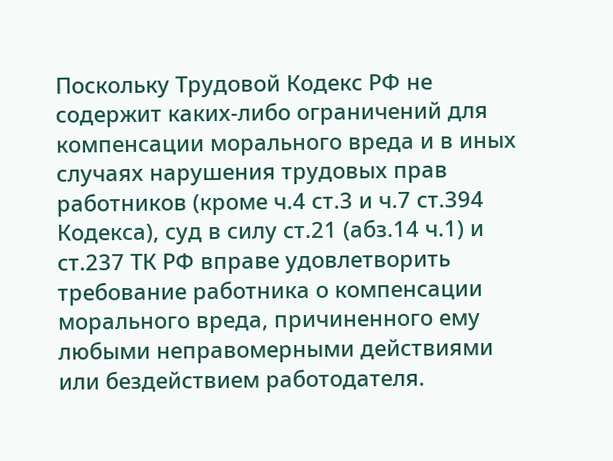Поскольку Трудовой Кодекс РФ не содержит каких-либо ограничений для компенсации морального вреда и в иных случаях нарушения трудовых прав работников (кроме ч.4 ст.3 и ч.7 ст.394 Кодекса), суд в силу ст.21 (абз.14 ч.1) и ст.237 ТК РФ вправе удовлетворить требование работника о компенсации морального вреда, причиненного ему любыми неправомерными действиями или бездействием работодателя.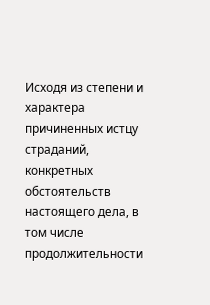Исходя из степени и характера причиненных истцу страданий, конкретных обстоятельств настоящего дела, в том числе продолжительности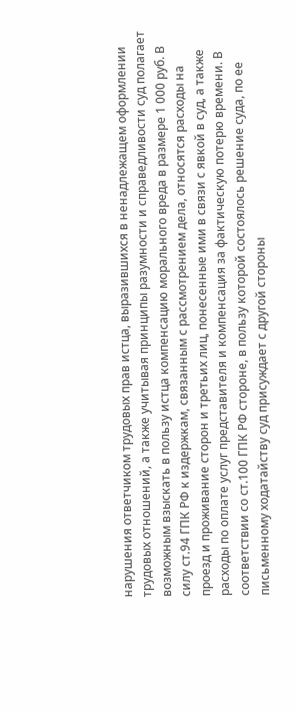нарушения ответчиком трудовых прав истца, выразившихся в ненадлежащем оформлении трудовых отношений, а также учитывая принципы разумности и справедливости суд полагает возможным взыскать в пользу истца компенсацию морального вреда в размере 1 000 руб. В силу ст.94 ГПК РФ к издержкам, связанным с рассмотрением дела, относятся расходы на проезд и проживание сторон и третьих лиц, понесенные ими в связи с явкой в суд, а также расходы по оплате услуг представителя и компенсация за фактическую потерю времени. В соответствии со ст.100 ГПК РФ стороне, в пользу которой состоялось решение суда, по ее письменному ходатайству суд присуждает с другой стороны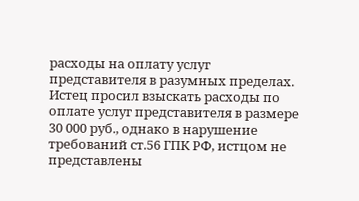расходы на оплату услуг представителя в разумных пределах. Истец просил взыскать расходы по оплате услуг представителя в размере 30 000 руб., однако в нарушение требований ст.56 ГПК РФ, истцом не представлены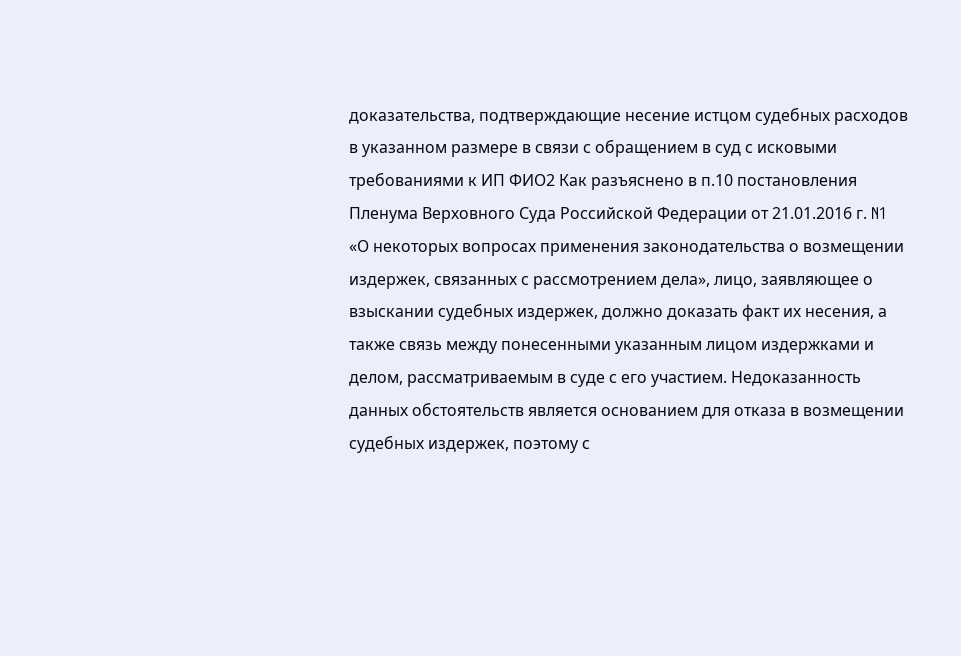доказательства, подтверждающие несение истцом судебных расходов в указанном размере в связи с обращением в суд с исковыми требованиями к ИП ФИО2 Как разъяснено в п.10 постановления Пленума Верховного Суда Российской Федерации от 21.01.2016 г. N1 «О некоторых вопросах применения законодательства о возмещении издержек, связанных с рассмотрением дела», лицо, заявляющее о взыскании судебных издержек, должно доказать факт их несения, а также связь между понесенными указанным лицом издержками и делом, рассматриваемым в суде с его участием. Недоказанность данных обстоятельств является основанием для отказа в возмещении судебных издержек, поэтому с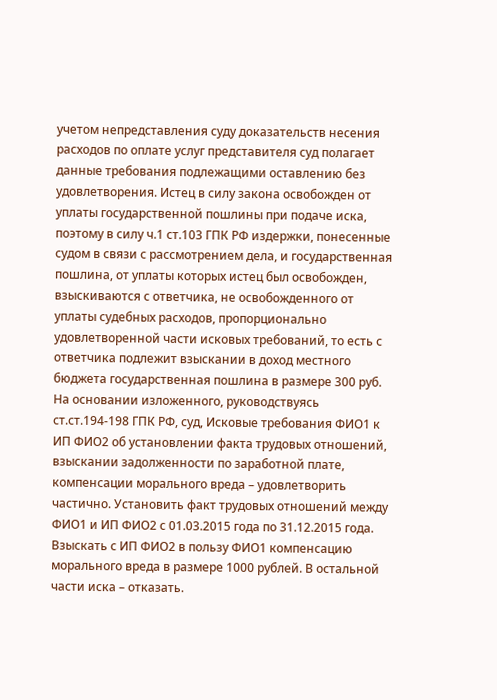учетом непредставления суду доказательств несения расходов по оплате услуг представителя суд полагает данные требования подлежащими оставлению без удовлетворения. Истец в силу закона освобожден от уплаты государственной пошлины при подаче иска, поэтому в силу ч.1 ст.103 ГПК РФ издержки, понесенные судом в связи с рассмотрением дела, и государственная пошлина, от уплаты которых истец был освобожден, взыскиваются с ответчика, не освобожденного от уплаты судебных расходов, пропорционально удовлетворенной части исковых требований, то есть с ответчика подлежит взыскании в доход местного бюджета государственная пошлина в размере 300 руб. На основании изложенного, руководствуясь ст.ст.194-198 ГПК РФ, суд, Исковые требования ФИО1 к ИП ФИО2 об установлении факта трудовых отношений, взыскании задолженности по заработной плате, компенсации морального вреда – удовлетворить частично. Установить факт трудовых отношений между ФИО1 и ИП ФИО2 с 01.03.2015 года по 31.12.2015 года. Взыскать с ИП ФИО2 в пользу ФИО1 компенсацию морального вреда в размере 1000 рублей. В остальной части иска – отказать.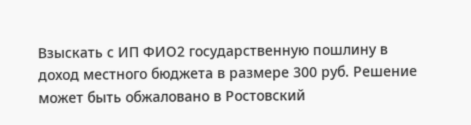Взыскать с ИП ФИО2 государственную пошлину в доход местного бюджета в размере 300 руб. Решение может быть обжаловано в Ростовский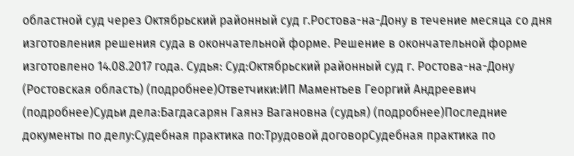областной суд через Октябрьский районный суд г.Ростова-на-Дону в течение месяца со дня изготовления решения суда в окончательной форме. Решение в окончательной форме изготовлено 14.08.2017 года. Судья: Суд:Октябрьский районный суд г. Ростова-на-Дону (Ростовская область) (подробнее)Ответчики:ИП Маментьев Георгий Андреевич (подробнее)Судьи дела:Багдасарян Гаянэ Вагановна (судья) (подробнее)Последние документы по делу:Судебная практика по:Трудовой договорСудебная практика по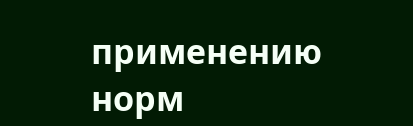применению норм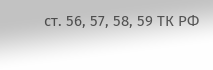ст. 56, 57, 58, 59 ТК РФ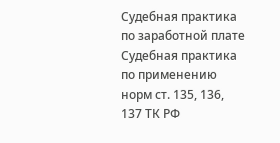Судебная практика по заработной плате Судебная практика по применению норм ст. 135, 136, 137 ТК РФ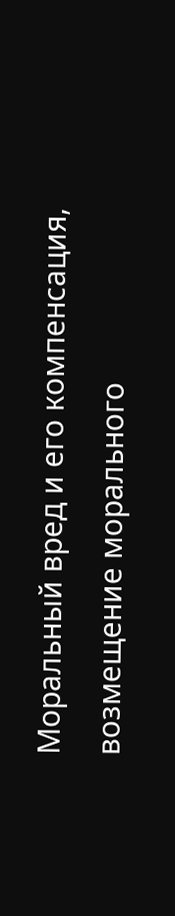Моральный вред и его компенсация, возмещение морального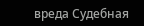вреда Судебная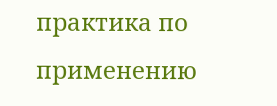практика по применению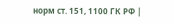норм ст. 151, 1100 ГК РФ |